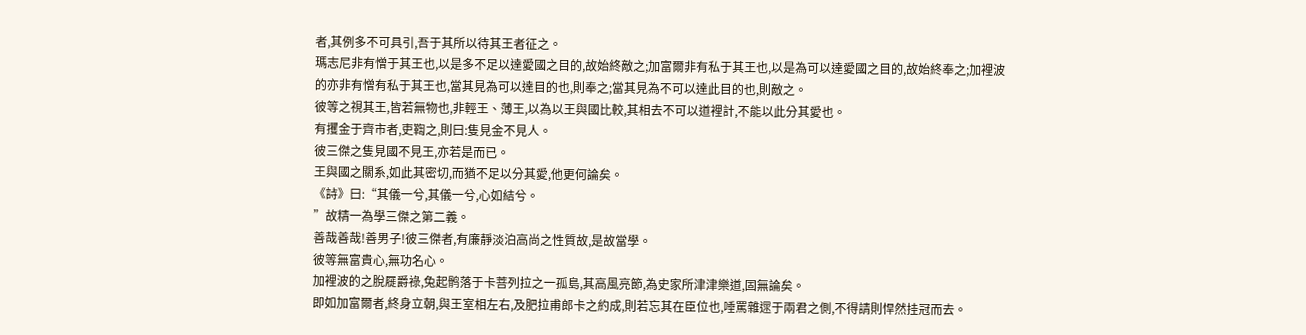者,其例多不可具引,吾于其所以待其王者征之。
瑪志尼非有憎于其王也,以是多不足以達愛國之目的,故始終敵之;加富爾非有私于其王也,以是為可以達愛國之目的,故始終奉之;加裡波的亦非有憎有私于其王也,當其見為可以達目的也,則奉之;當其見為不可以達此目的也,則敵之。
彼等之視其王,皆若無物也,非輕王、薄王,以為以王與國比較,其相去不可以道裡計,不能以此分其愛也。
有攫金于齊市者,吏鞫之,則曰:隻見金不見人。
彼三傑之隻見國不見王,亦若是而已。
王與國之關系,如此其密切,而猶不足以分其愛,他更何論矣。
《詩》曰:“其儀一兮,其儀一兮,心如結兮。
”故精一為學三傑之第二義。
善哉善哉!善男子!彼三傑者,有廉靜淡泊高尚之性質故,是故當學。
彼等無富貴心,無功名心。
加裡波的之脫屣爵祿,兔起鹘落于卡菩列拉之一孤島,其高風亮節,為史家所津津樂道,固無論矣。
即如加富爾者,終身立朝,與王室相左右,及肥拉甫郎卡之約成,則若忘其在臣位也,唾罵雜遝于兩君之側,不得請則悍然挂冠而去。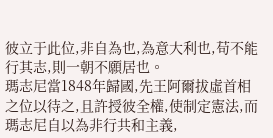彼立于此位,非自為也,為意大利也,苟不能行其志,則一朝不願居也。
瑪志尼當1848年歸國,先王阿爾拔虛首相之位以待之,且許授彼全權,使制定憲法,而瑪志尼自以為非行共和主義,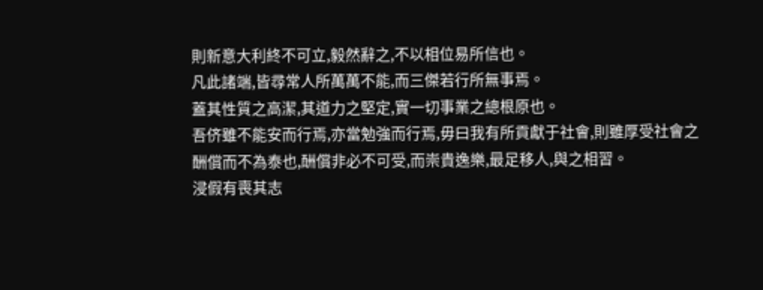則新意大利終不可立,毅然辭之,不以相位易所信也。
凡此諸端,皆尋常人所萬萬不能,而三傑若行所無事焉。
蓋其性質之高潔,其道力之堅定,實一切事業之總根原也。
吾侪雖不能安而行焉,亦當勉強而行焉,毋曰我有所貢獻于社會,則雖厚受社會之酬償而不為泰也,酬償非必不可受,而崇貴逸樂,最足移人,與之相習。
浸假有喪其志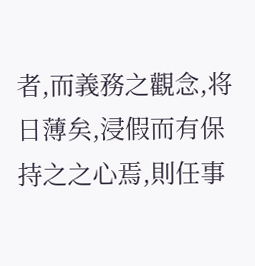者,而義務之觀念,将日薄矣,浸假而有保持之之心焉,則任事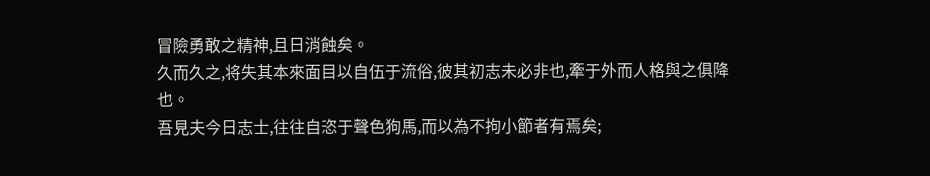冒險勇敢之精神,且日消蝕矣。
久而久之,将失其本來面目以自伍于流俗,彼其初志未必非也,牽于外而人格與之俱降也。
吾見夫今日志士,往往自恣于聲色狗馬,而以為不拘小節者有焉矣;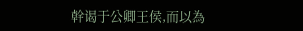幹谒于公卿王侯,而以為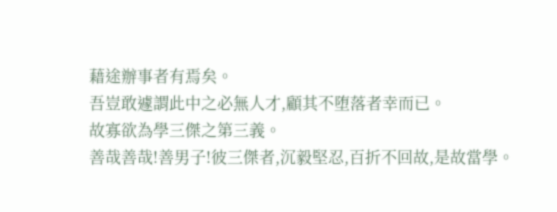藉途辦事者有焉矣。
吾豈敢遽謂此中之必無人才,顧其不堕落者幸而已。
故寡欲為學三傑之第三義。
善哉善哉!善男子!彼三傑者,沉毅堅忍,百折不回故,是故當學。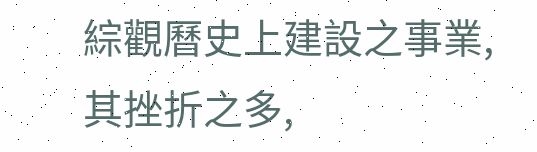綜觀曆史上建設之事業,其挫折之多,